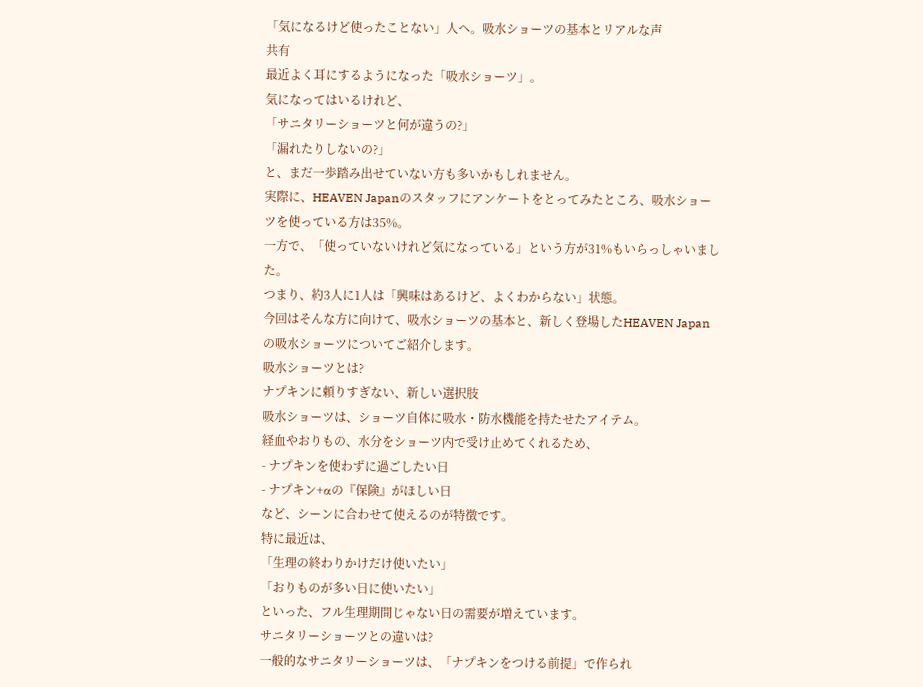「気になるけど使ったことない」人へ。吸水ショーツの基本とリアルな声
共有
最近よく耳にするようになった「吸水ショーツ」。
気になってはいるけれど、
「サニタリーショーツと何が違うの?」
「漏れたりしないの?」
と、まだ一歩踏み出せていない方も多いかもしれません。
実際に、HEAVEN Japanのスタッフにアンケートをとってみたところ、吸水ショーツを使っている方は35%。
一方で、「使っていないけれど気になっている」という方が31%もいらっしゃいました。
つまり、約3人に1人は「興味はあるけど、よくわからない」状態。
今回はそんな方に向けて、吸水ショーツの基本と、新しく登場したHEAVEN Japanの吸水ショーツについてご紹介します。
吸水ショーツとは?
ナプキンに頼りすぎない、新しい選択肢
吸水ショーツは、ショーツ自体に吸水・防水機能を持たせたアイテム。
経血やおりもの、水分をショーツ内で受け止めてくれるため、
- ナプキンを使わずに過ごしたい日
- ナプキン+αの『保険』がほしい日
など、シーンに合わせて使えるのが特徴です。
特に最近は、
「生理の終わりかけだけ使いたい」
「おりものが多い日に使いたい」
といった、フル生理期間じゃない日の需要が増えています。
サニタリーショーツとの違いは?
一般的なサニタリーショーツは、「ナプキンをつける前提」で作られ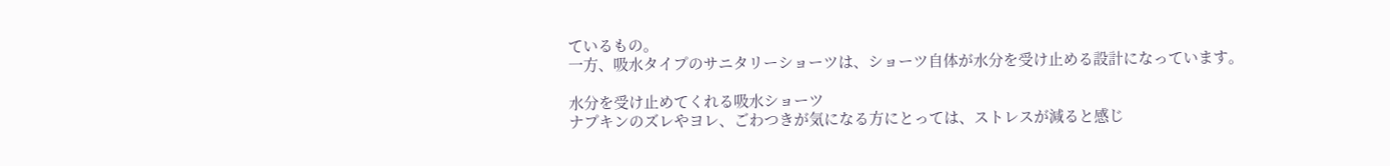ているもの。
一方、吸水タイプのサニタリーショーツは、ショーツ自体が水分を受け止める設計になっています。

水分を受け止めてくれる吸水ショーツ
ナプキンのズレやヨレ、ごわつきが気になる方にとっては、ストレスが減ると感じ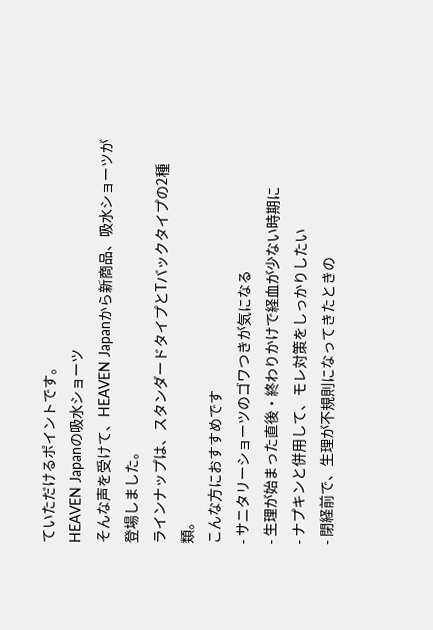ていただけるポイントです。
HEAVEN Japanの吸水ショーツ
そんな声を受けて、HEAVEN Japanから新商品、吸水ショーツが登場しました。
ラインナップは、スタンダードタイプとTバックタイプの2種類。
こんな方におすすめです
- サニタリーショーツのゴワつきが気になる
- 生理が始まった直後・終わりかけで経血が少ない時期に
- ナプキンと併用して、モレ対策をしっかりしたい
- 閉経前で、生理が不規則になってきたときの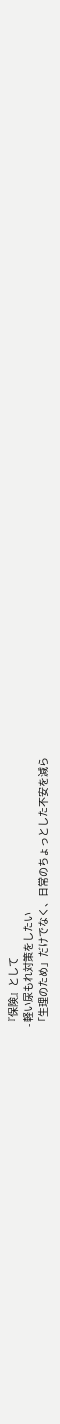『保険』として
- 軽い尿もれ対策をしたい
「生理のため」だけでなく、日常のちょっとした不安を減ら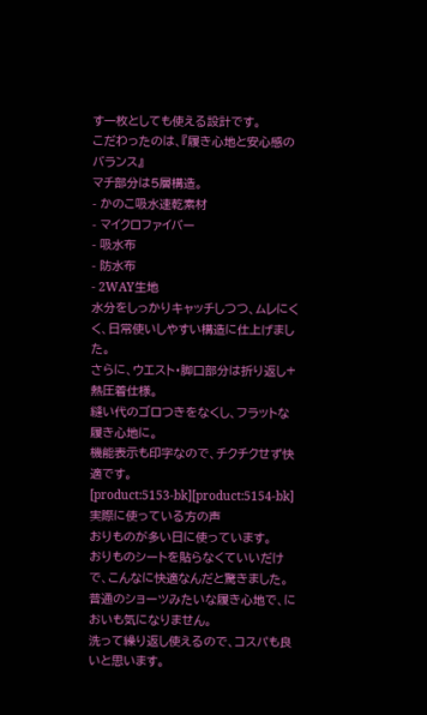す一枚としても使える設計です。
こだわったのは、『履き心地と安心感のバランス』
マチ部分は5層構造。
- かのこ吸水速乾素材
- マイクロファイバー
- 吸水布
- 防水布
- 2WAY生地
水分をしっかりキャッチしつつ、ムレにくく、日常使いしやすい構造に仕上げました。
さらに、ウエスト・脚口部分は折り返し+熱圧着仕様。
縫い代のゴロつきをなくし、フラットな履き心地に。
機能表示も印字なので、チクチクせず快適です。
[product:5153-bk][product:5154-bk]
実際に使っている方の声
おりものが多い日に使っています。
おりものシートを貼らなくていいだけで、こんなに快適なんだと驚きました。
普通のショーツみたいな履き心地で、においも気になりません。
洗って繰り返し使えるので、コスパも良いと思います。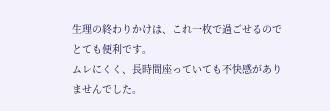生理の終わりかけは、これ一枚で過ごせるのでとても便利です。
ムレにくく、長時間座っていても不快感がありませんでした。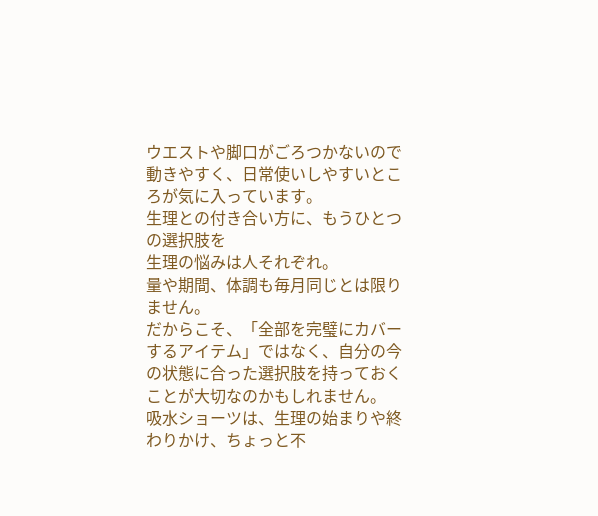ウエストや脚口がごろつかないので動きやすく、日常使いしやすいところが気に入っています。
生理との付き合い方に、もうひとつの選択肢を
生理の悩みは人それぞれ。
量や期間、体調も毎月同じとは限りません。
だからこそ、「全部を完璧にカバーするアイテム」ではなく、自分の今の状態に合った選択肢を持っておくことが大切なのかもしれません。
吸水ショーツは、生理の始まりや終わりかけ、ちょっと不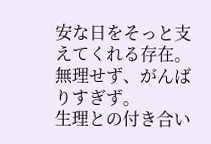安な日をそっと支えてくれる存在。
無理せず、がんばりすぎず。
生理との付き合い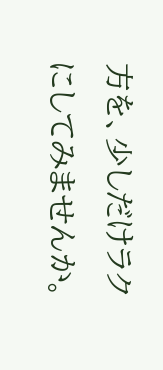方を、少しだけラクにしてみませんか。